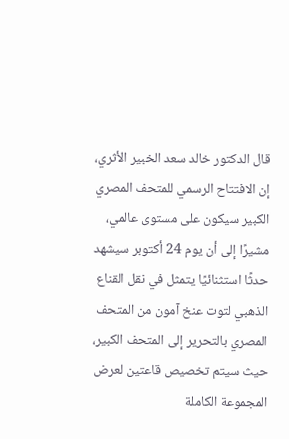قال الدكتور خالد سعد الخبير الأثري، إن الافتتاح الرسمي للمتحف المصري الكبير سيكون على مستوى عالمي، مشيرًا إلى أن يوم 24 أكتوبر سيشهد حدثًا استثنائيًا يتمثل في نقل القناع الذهبي لتوت عنخ آمون من المتحف المصري بالتحرير إلى المتحف الكبير، حيث سيتم تخصيص قاعتين لعرض المجموعة الكاملة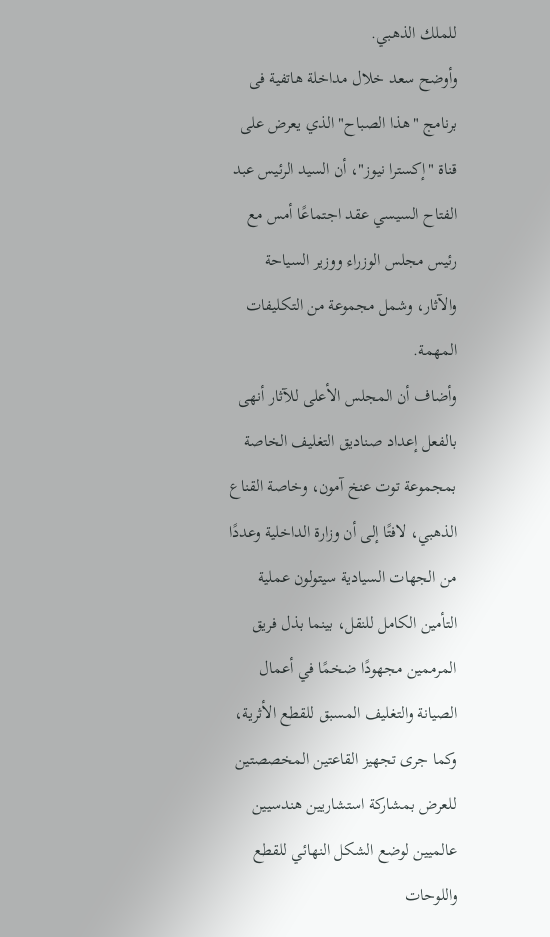للملك الذهبي.
وأوضح سعد خلال مداخلة هاتفية فى برنامج "هذا الصباح" الذي يعرض على قناة "إكسترا نيوز"، أن السيد الرئيس عبد الفتاح السيسي عقد اجتماعًا أمس مع رئيس مجلس الوزراء ووزير السياحة والآثار، وشمل مجموعة من التكليفات المهمة.
وأضاف أن المجلس الأعلى للآثار أنهى بالفعل إعداد صناديق التغليف الخاصة بمجموعة توت عنخ آمون، وخاصة القناع الذهبي، لافتًا إلى أن وزارة الداخلية وعددًا من الجهات السيادية سيتولون عملية التأمين الكامل للنقل، بينما بذل فريق المرممين مجهودًا ضخمًا في أعمال الصيانة والتغليف المسبق للقطع الأثرية، وكما جرى تجهيز القاعتين المخصصتين للعرض بمشاركة استشاريين هندسيين عالميين لوضع الشكل النهائي للقطع واللوحات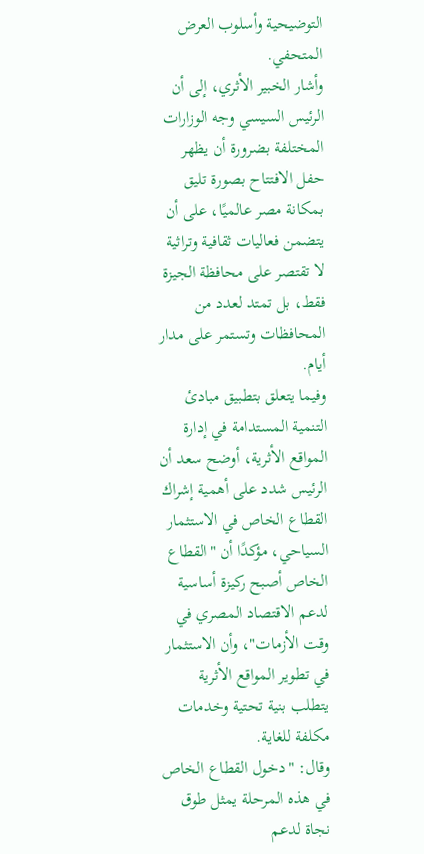التوضيحية وأسلوب العرض المتحفي.
وأشار الخبير الأثري، إلى أن الرئيس السيسي وجه الوزارات المختلفة بضرورة أن يظهر حفل الافتتاح بصورة تليق بمكانة مصر عالميًا، على أن يتضمن فعاليات ثقافية وتراثية لا تقتصر على محافظة الجيزة فقط، بل تمتد لعدد من المحافظات وتستمر على مدار أيام.
وفيما يتعلق بتطبيق مبادئ التنمية المستدامة في إدارة المواقع الأثرية، أوضح سعد أن الرئيس شدد على أهمية إشراك القطاع الخاص في الاستثمار السياحي، مؤكدًا أن "القطاع الخاص أصبح ركيزة أساسية لدعم الاقتصاد المصري في وقت الأزمات"، وأن الاستثمار في تطوير المواقع الأثرية يتطلب بنية تحتية وخدمات مكلفة للغاية.
وقال: "دخول القطاع الخاص في هذه المرحلة يمثل طوق نجاة لدعم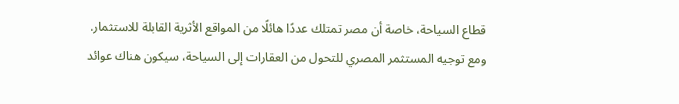قطاع السياحة، خاصة أن مصر تمتلك عددًا هائلًا من المواقع الأثرية القابلة للاستثمار. ومع توجيه المستثمر المصري للتحول من العقارات إلى السياحة، سيكون هناك عوائد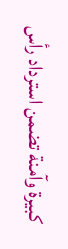كبيرة وآمنة تضمن استرداد رأس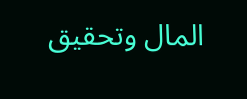المال وتحقيق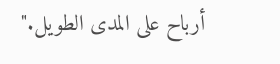أرباح على المدى الطويل."